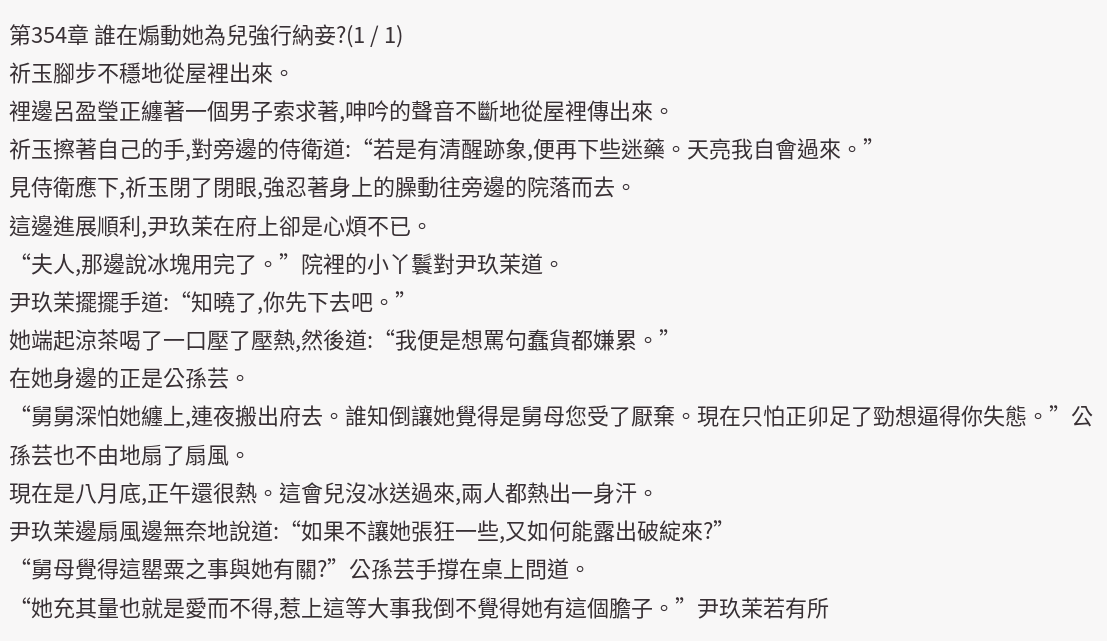第354章 誰在煽動她為兒強行納妾?(1 / 1)
祈玉腳步不穩地從屋裡出來。
裡邊呂盈瑩正纏著一個男子索求著,呻吟的聲音不斷地從屋裡傳出來。
祈玉擦著自己的手,對旁邊的侍衛道:“若是有清醒跡象,便再下些迷藥。天亮我自會過來。”
見侍衛應下,祈玉閉了閉眼,強忍著身上的臊動往旁邊的院落而去。
這邊進展順利,尹玖茉在府上卻是心煩不已。
“夫人,那邊說冰塊用完了。”院裡的小丫鬟對尹玖茉道。
尹玖茉擺擺手道:“知曉了,你先下去吧。”
她端起涼茶喝了一口壓了壓熱,然後道:“我便是想罵句蠢貨都嫌累。”
在她身邊的正是公孫芸。
“舅舅深怕她纏上,連夜搬出府去。誰知倒讓她覺得是舅母您受了厭棄。現在只怕正卯足了勁想逼得你失態。”公孫芸也不由地扇了扇風。
現在是八月底,正午還很熱。這會兒沒冰送過來,兩人都熱出一身汗。
尹玖茉邊扇風邊無奈地說道:“如果不讓她張狂一些,又如何能露出破綻來?”
“舅母覺得這罌粟之事與她有關?”公孫芸手撐在桌上問道。
“她充其量也就是愛而不得,惹上這等大事我倒不覺得她有這個膽子。”尹玖茉若有所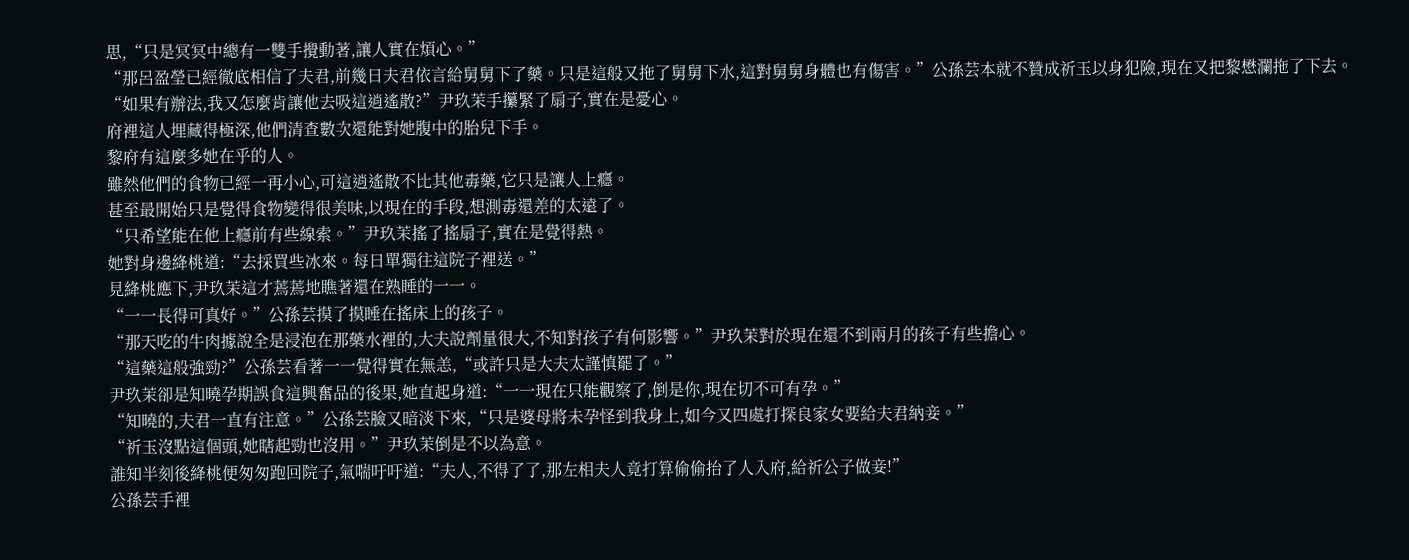思,“只是冥冥中總有一雙手攪動著,讓人實在煩心。”
“那呂盈瑩已經徹底相信了夫君,前幾日夫君依言給舅舅下了藥。只是這般又拖了舅舅下水,這對舅舅身體也有傷害。”公孫芸本就不贊成祈玉以身犯險,現在又把黎懋瀾拖了下去。
“如果有辦法,我又怎麼肯讓他去吸這逍遙散?”尹玖茉手攥緊了扇子,實在是憂心。
府裡這人埋藏得極深,他們清查數次還能對她腹中的胎兒下手。
黎府有這麼多她在乎的人。
雖然他們的食物已經一再小心,可這逍遙散不比其他毒藥,它只是讓人上癮。
甚至最開始只是覺得食物變得很美味,以現在的手段,想測毒還差的太遠了。
“只希望能在他上癮前有些線索。”尹玖茉搖了搖扇子,實在是覺得熱。
她對身邊絳桃道:“去採買些冰來。每日單獨往這院子裡送。”
見絳桃應下,尹玖茉這才蔫蔫地瞧著還在熟睡的一一。
“一一長得可真好。”公孫芸摸了摸睡在搖床上的孩子。
“那天吃的牛肉據說全是浸泡在那藥水裡的,大夫說劑量很大,不知對孩子有何影響。”尹玖茉對於現在還不到兩月的孩子有些擔心。
“這藥這般強勁?”公孫芸看著一一覺得實在無恙,“或許只是大夫太謹慎罷了。”
尹玖茉卻是知曉孕期誤食這興奮品的後果,她直起身道:“一一現在只能觀察了,倒是你,現在切不可有孕。”
“知曉的,夫君一直有注意。”公孫芸臉又暗淡下來,“只是婆母將未孕怪到我身上,如今又四處打探良家女要給夫君納妾。”
“祈玉沒點這個頭,她瞎起勁也沒用。”尹玖茉倒是不以為意。
誰知半刻後絳桃便匆匆跑回院子,氣喘吁吁道:“夫人,不得了了,那左相夫人竟打算偷偷抬了人入府,給祈公子做妾!”
公孫芸手裡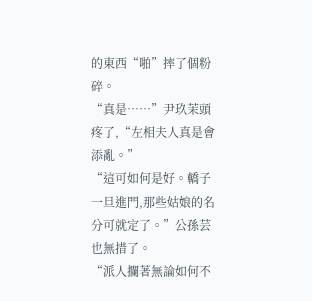的東西“啪”摔了個粉碎。
“真是……”尹玖茉頭疼了,“左相夫人真是會添亂。”
“這可如何是好。轎子一旦進門,那些姑娘的名分可就定了。”公孫芸也無措了。
“派人攔著無論如何不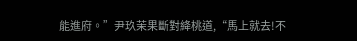能進府。”尹玖茉果斷對絳桃道,“馬上就去!不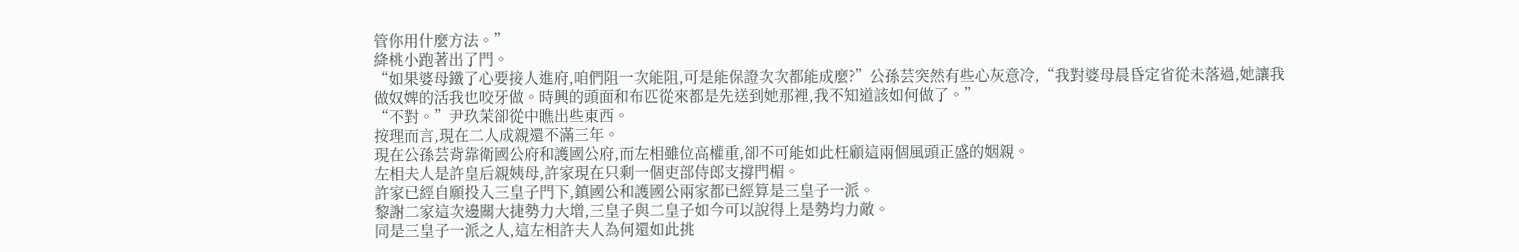管你用什麼方法。”
絳桃小跑著出了門。
“如果婆母鐵了心要接人進府,咱們阻一次能阻,可是能保證次次都能成麼?”公孫芸突然有些心灰意冷,“我對婆母晨昏定省從未落過,她讓我做奴婢的活我也咬牙做。時興的頭面和布匹從來都是先送到她那裡,我不知道該如何做了。”
“不對。”尹玖茉卻從中瞧出些東西。
按理而言,現在二人成親還不滿三年。
現在公孫芸背靠衛國公府和護國公府,而左相雖位高權重,卻不可能如此枉顧這兩個風頭正盛的姻親。
左相夫人是許皇后親姨母,許家現在只剩一個吏部侍郎支撐門楣。
許家已經自願投入三皇子門下,鎮國公和護國公兩家都已經算是三皇子一派。
黎謝二家這次邊關大捷勢力大增,三皇子與二皇子如今可以說得上是勢均力敵。
同是三皇子一派之人,這左相許夫人為何還如此挑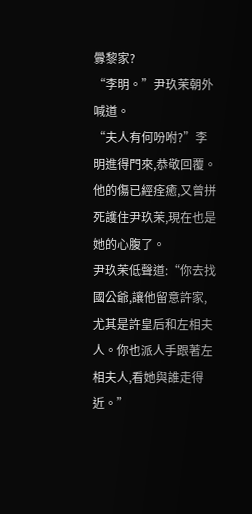釁黎家?
“李明。”尹玖茉朝外喊道。
“夫人有何吩咐?”李明進得門來,恭敬回覆。
他的傷已經痊癒,又曾拼死護住尹玖茉,現在也是她的心腹了。
尹玖茉低聲道:“你去找國公爺,讓他留意許家,尤其是許皇后和左相夫人。你也派人手跟著左相夫人,看她與誰走得近。”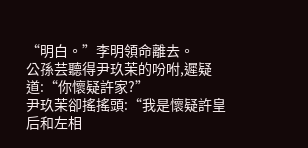“明白。”李明領命離去。
公孫芸聽得尹玖茉的吩咐,遲疑道:“你懷疑許家?”
尹玖茉卻搖搖頭:“我是懷疑許皇后和左相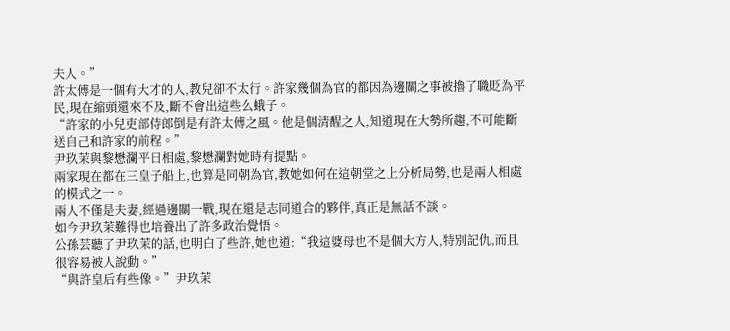夫人。”
許太傅是一個有大才的人,教兒卻不太行。許家幾個為官的都因為邊關之事被擼了職貶為平民,現在縮頭還來不及,斷不會出這些么蛾子。
“許家的小兒吏部侍郎倒是有許太傅之風。他是個清醒之人,知道現在大勢所趨,不可能斷送自己和許家的前程。”
尹玖茉與黎懋瀾平日相處,黎懋瀾對她時有提點。
兩家現在都在三皇子船上,也算是同朝為官,教她如何在這朝堂之上分析局勢,也是兩人相處的模式之一。
兩人不僅是夫妻,經過邊關一戰,現在還是志同道合的夥伴,真正是無話不談。
如今尹玖茉難得也培養出了許多政治覺悟。
公孫芸聽了尹玖茉的話,也明白了些許,她也道:“我這婆母也不是個大方人,特別記仇,而且很容易被人說動。”
“與許皇后有些像。”尹玖茉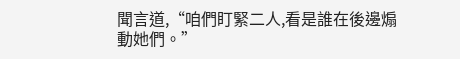聞言道,“咱們盯緊二人,看是誰在後邊煽動她們。”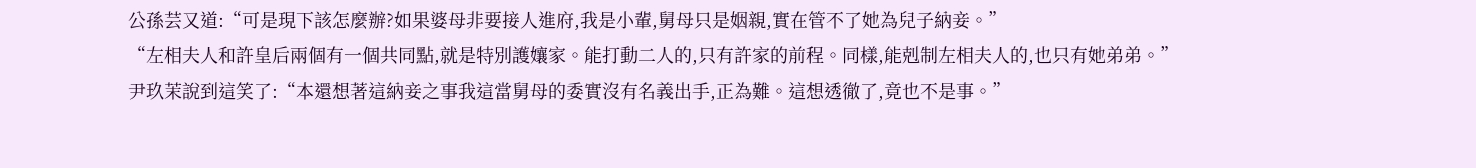公孫芸又道:“可是現下該怎麼辦?如果婆母非要接人進府,我是小輩,舅母只是姻親,實在管不了她為兒子納妾。”
“左相夫人和許皇后兩個有一個共同點,就是特別護孃家。能打動二人的,只有許家的前程。同樣,能剋制左相夫人的,也只有她弟弟。”
尹玖茉說到這笑了:“本還想著這納妾之事我這當舅母的委實沒有名義出手,正為難。這想透徹了,竟也不是事。”